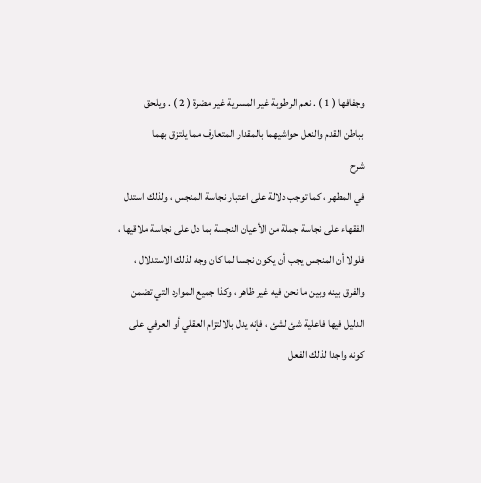وجفافها ( 1 ) . نعم الرطوبة غير المسرية غير مضرة ( 2 ) . ويلحق
بباطن القدم والنعل حواشيهما بالمقدار المتعارف مما يلتزق بهما
شرح
في المطهر ، كما توجب دلالة على اعتبار نجاسة المنجس ، ولذلك استدل
الفقهاء على نجاسة جملة من الأعيان النجسة بما دل على نجاسة ملاقيها ،
فلولا أن المنجس يجب أن يكون نجسا لما كان وجه لذلك الاستدلال ،
والفرق بينه وبين ما نحن فيه غير ظاهر ، وكذا جميع الموارد التي تضمن
الدليل فيها فاعلية شئ لشئ ، فإنه يدل بالالتزام العقلي أو العرفي على
كونه واجدا لذلك الفعل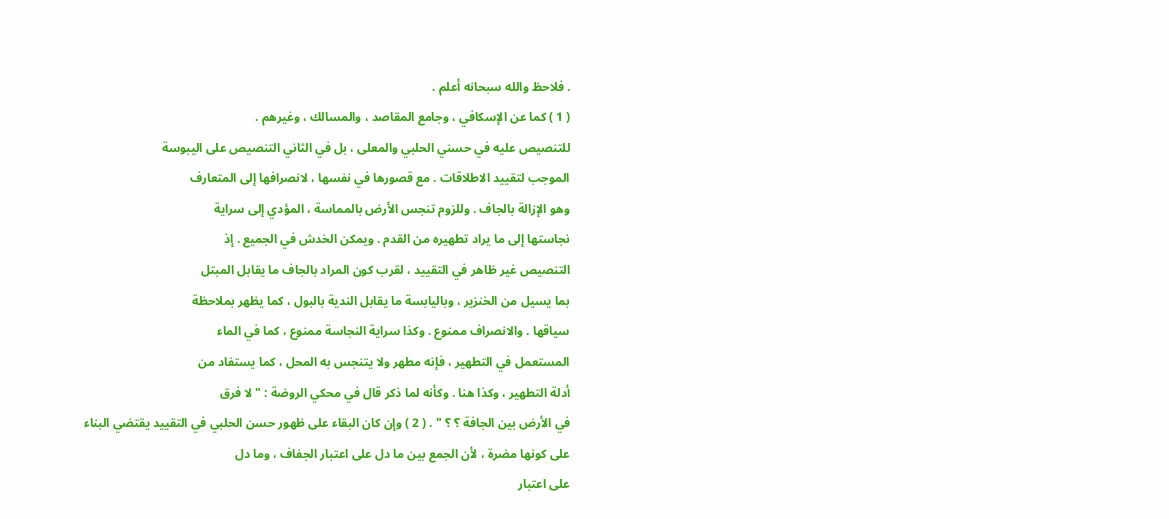. فلاحظ والله سبحانه أعلم .
( 1 ) كما عن الإسكافي ، وجامع المقاصد ، والمسالك ، وغيرهم .
للتنصيص عليه في حسني الحلبي والمعلى ، بل في الثاني التنصيص على اليبوسة
الموجب لتقييد الاطلاقات . مع قصورها في نفسها ، لانصرافها إلى المتعارف
وهو الإزالة بالجاف . وللزوم تنجس الأرض بالمماسة ، المؤدي إلى سراية
نجاستها إلى ما يراد تطهيره من القدم . ويمكن الخدش في الجميع . إذ
التنصيص غير ظاهر في التقييد ، لقرب كون المراد بالجاف ما يقابل المبتل
بما يسيل من الخنزير ، وباليابسة ما يقابل الندية بالبول ، كما يظهر بملاحظة
سياقها . والانصراف ممنوع . وكذا سراية النجاسة ممنوع ، كما في الماء
المستعمل في التطهير ، فإنه مطهر ولا يتنجس به المحل ، كما يستفاد من
أدلة التطهير ، وكذا هنا . وكأنه لما ذكر قال في محكي الروضة : " لا فرق
في الأرض بين الجافة ؟ ؟ " . ( 2 ) وإن كان البقاء على ظهور حسن الحلبي في التقييد يقتضي البناء
على كونها مضرة ، لأن الجمع بين ما دل على اعتبار الجفاف ، وما دل
على اعتبار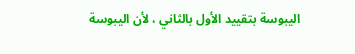اليبوسة بتقييد الأول بالثاني ، لأن اليبوسة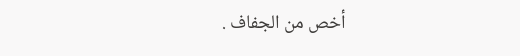أخص من الجفاف .